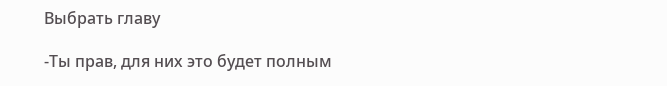Выбрать главу

-Ты прав, для них это будет полным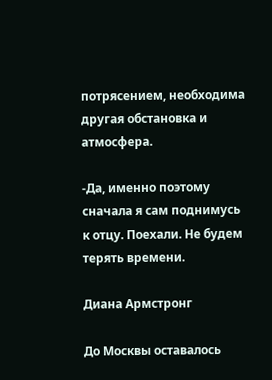потрясением, необходима другая обстановка и атмосфера.

-Да, именно поэтому сначала я сам поднимусь к отцу. Поехали. Не будем терять времени.

Диана Армстронг

До Москвы оставалось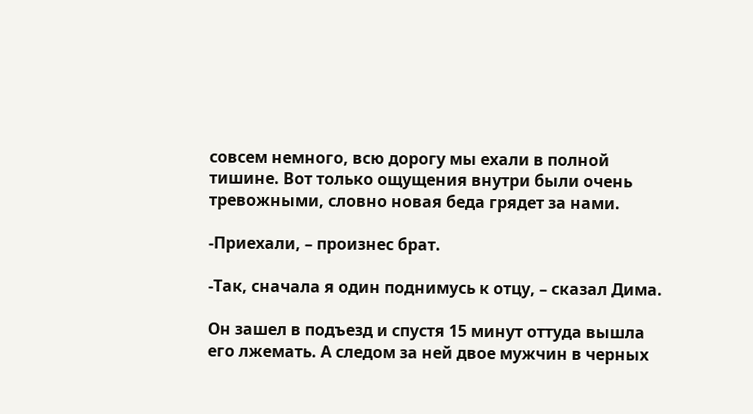совсем немного, всю дорогу мы ехали в полной тишине. Вот только ощущения внутри были очень тревожными, словно новая беда грядет за нами.

-Приехали, – произнес брат.

-Так, сначала я один поднимусь к отцу, – сказал Дима.

Он зашел в подъезд и спустя 15 минут оттуда вышла его лжемать. А следом за ней двое мужчин в черных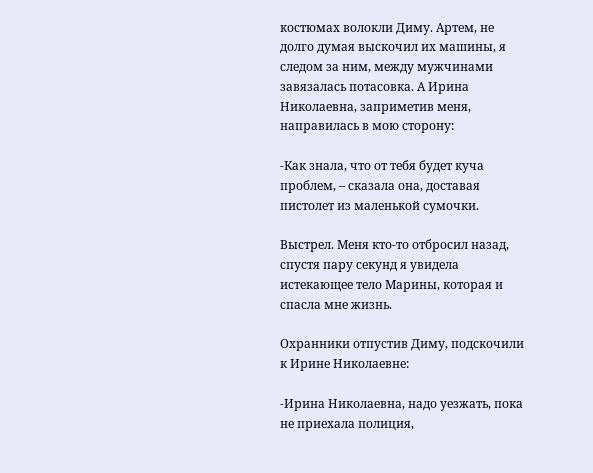костюмах волокли Диму. Артем, не долго думая выскочил их машины, я следом за ним, между мужчинами завязалась потасовка. А Ирина Николаевна, заприметив меня, направилась в мою сторону:

-Как знала, что от тебя будет куча проблем, – сказала она, доставая пистолет из маленькой сумочки.

Выстрел. Меня кто-то отбросил назад, спустя пару секунд я увидела истекающее тело Марины, которая и спасла мне жизнь.

Охранники отпустив Диму, подскочили к Ирине Николаевне:

-Ирина Николаевна, надо уезжать, пока не приехала полиция,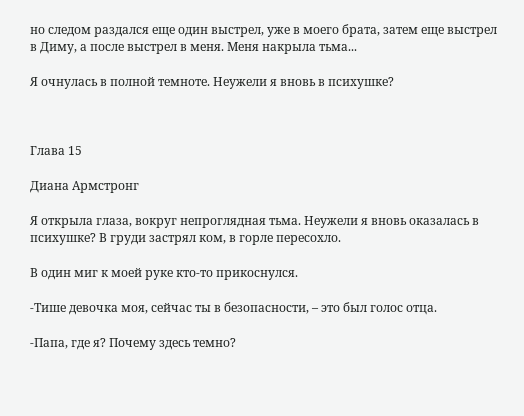но следом раздался еще один выстрел, уже в моего брата, затем еще выстрел в Диму, а после выстрел в меня. Меня накрыла тьма...

Я очнулась в полной темноте. Неужели я вновь в психушке?



Глава 15

Диана Армстронг

Я открыла глаза, вокруг непроглядная тьма. Неужели я вновь оказалась в психушке? В груди застрял ком, в горле пересохло.

В один миг к моей руке кто-то прикоснулся.

-Тише девочка моя, сейчас ты в безопасности, – это был голос отца.

-Папа, где я? Почему здесь темно?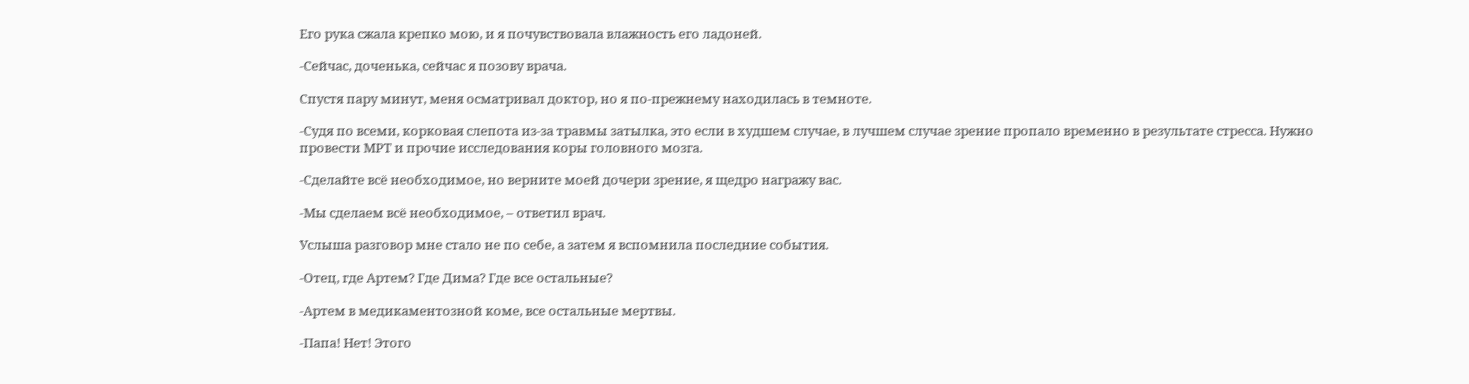Его рука сжала крепко мою, и я почувствовала влажность его ладоней.

-Сейчас, доченька, сейчас я позову врача.

Спустя пару минут, меня осматривал доктор, но я по-прежнему находилась в темноте.

-Судя по всеми, корковая слепота из-за травмы затылка, это если в худшем случае, в лучшем случае зрение пропало временно в результате стресса. Нужно провести МРТ и прочие исследования коры головного мозга.

-Сделайте всё необходимое, но верните моей дочери зрение, я щедро награжу вас.

-Мы сделаем всё необходимое, – ответил врач.

Услыша разговор мне стало не по себе, а затем я вспомнила последние события.

-Отец, где Артем? Где Дима? Где все остальные?

-Артем в медикаментозной коме, все остальные мертвы.

-Папа! Нет! Этого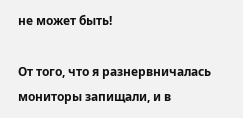не может быть!

От того, что я разнервничалась мониторы запищали, и в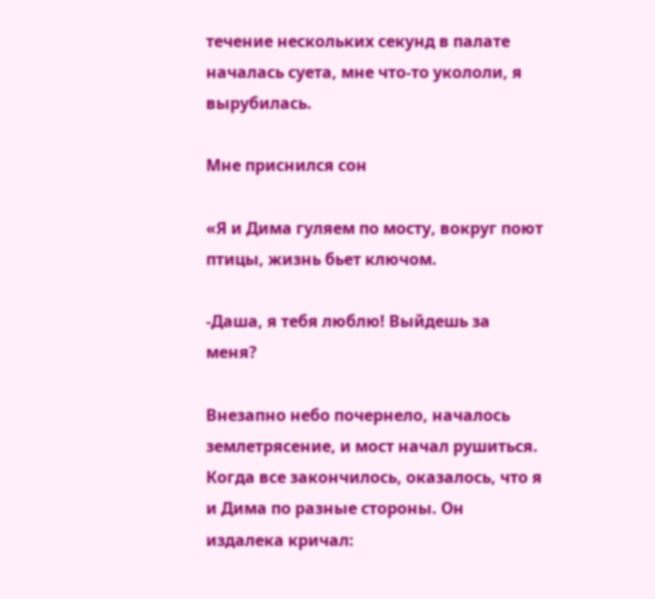течение нескольких секунд в палате началась суета, мне что-то укололи, я вырубилась.

Мне приснился сон

«Я и Дима гуляем по мосту, вокруг поют птицы, жизнь бьет ключом.

-Даша, я тебя люблю! Выйдешь за меня?

Внезапно небо почернело, началось землетрясение, и мост начал рушиться. Когда все закончилось, оказалось, что я и Дима по разные стороны. Он издалека кричал: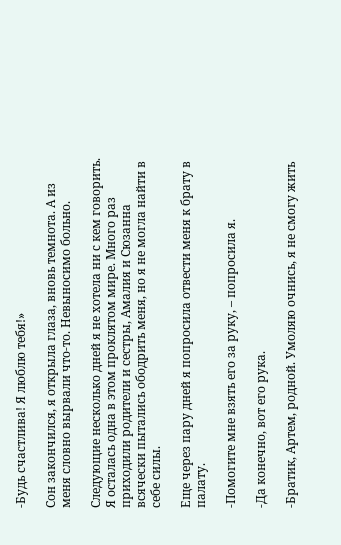-Будь счастлива! Я люблю тебя!»

Сон закончился, я открыла глаза, вновь темнота. А из меня словно вырвали что-то. Невыносимо больно.

Следующие несколько дней я не хотела ни с кем говорить. Я осталась одна в этом проклятом мире. Много раз приходили родители и сестры, Амалия и Сюзанна всячески пытались ободрить меня, но я не могла найти в себе силы.

Еще через пару дней я попросила отвести меня к брату в палату.

-Помогите мне взять его за руку, – попросила я.

-Да конечно, вот его рука.

-Братик, Артем, родной. Умоляю очнись, я не смогу жить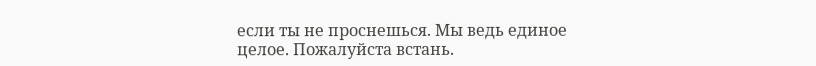если ты не проснешься. Мы ведь единое целое. Пожалуйста встань.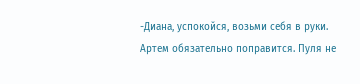-Диана, успокойся, возьми себя в руки. Артем обязательно поправится. Пуля не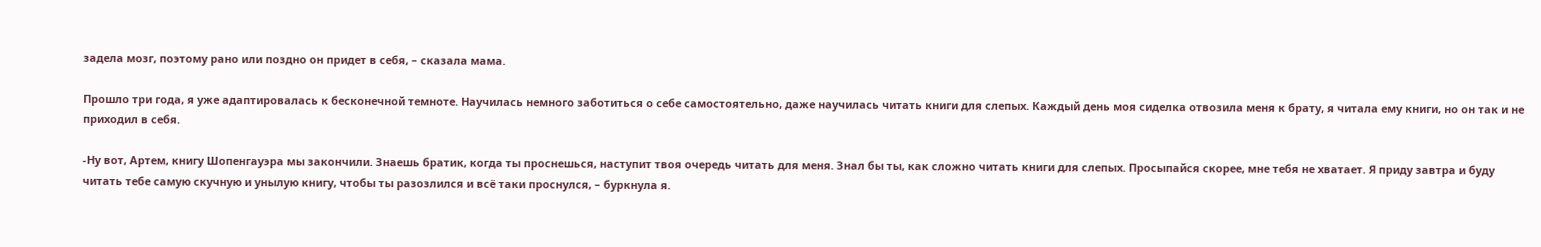задела мозг, поэтому рано или поздно он придет в себя, – сказала мама.

Прошло три года, я уже адаптировалась к бесконечной темноте. Научилась немного заботиться о себе самостоятельно, даже научилась читать книги для слепых. Каждый день моя сиделка отвозила меня к брату, я читала ему книги, но он так и не приходил в себя.

-Ну вот, Артем, книгу Шопенгауэра мы закончили. Знаешь братик, когда ты проснешься, наступит твоя очередь читать для меня. Знал бы ты, как сложно читать книги для слепых. Просыпайся скорее, мне тебя не хватает. Я приду завтра и буду читать тебе самую скучную и унылую книгу, чтобы ты разозлился и всё таки проснулся, – буркнула я.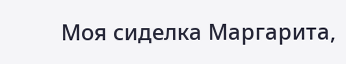Моя сиделка Маргарита,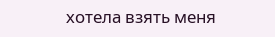хотела взять меня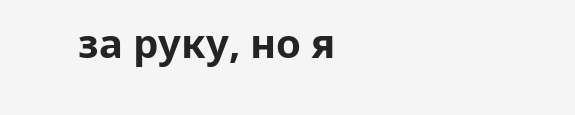за руку, но я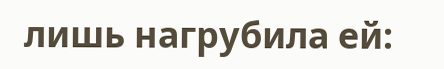лишь нагрубила ей: